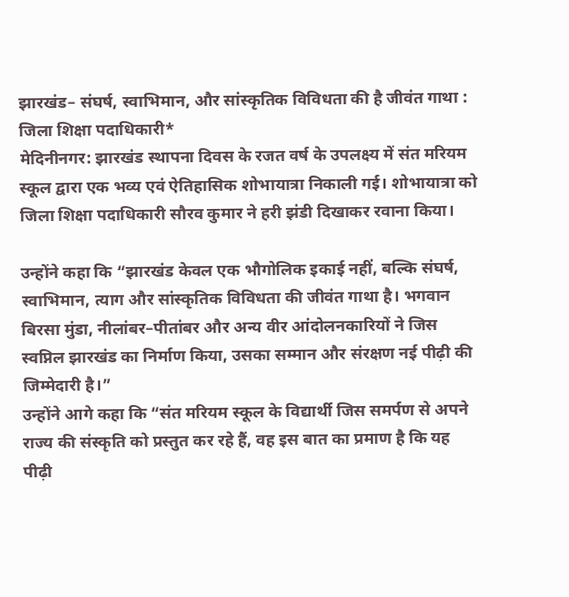झारखंड– संघर्ष, स्वाभिमान, और सांस्कृतिक विविधता की है जीवंत गाथा : जिला शिक्षा पदाधिकारी*
मेदिनीनगर: झारखंड स्थापना दिवस के रजत वर्ष के उपलक्ष्य में संत मरियम स्कूल द्वारा एक भव्य एवं ऐतिहासिक शोभायात्रा निकाली गई। शोभायात्रा को जिला शिक्षा पदाधिकारी सौरव कुमार ने हरी झंडी दिखाकर रवाना किया।

उन्होंने कहा कि “झारखंड केवल एक भौगोलिक इकाई नहीं, बल्कि संघर्ष, स्वाभिमान, त्याग और सांस्कृतिक विविधता की जीवंत गाथा है। भगवान बिरसा मुंडा, नीलांबर–पीतांबर और अन्य वीर आंदोलनकारियों ने जिस स्वप्निल झारखंड का निर्माण किया, उसका सम्मान और संरक्षण नई पीढ़ी की जिम्मेदारी है।”
उन्होंने आगे कहा कि “संत मरियम स्कूल के विद्यार्थी जिस समर्पण से अपने राज्य की संस्कृति को प्रस्तुत कर रहे हैं, वह इस बात का प्रमाण है कि यह पीढ़ी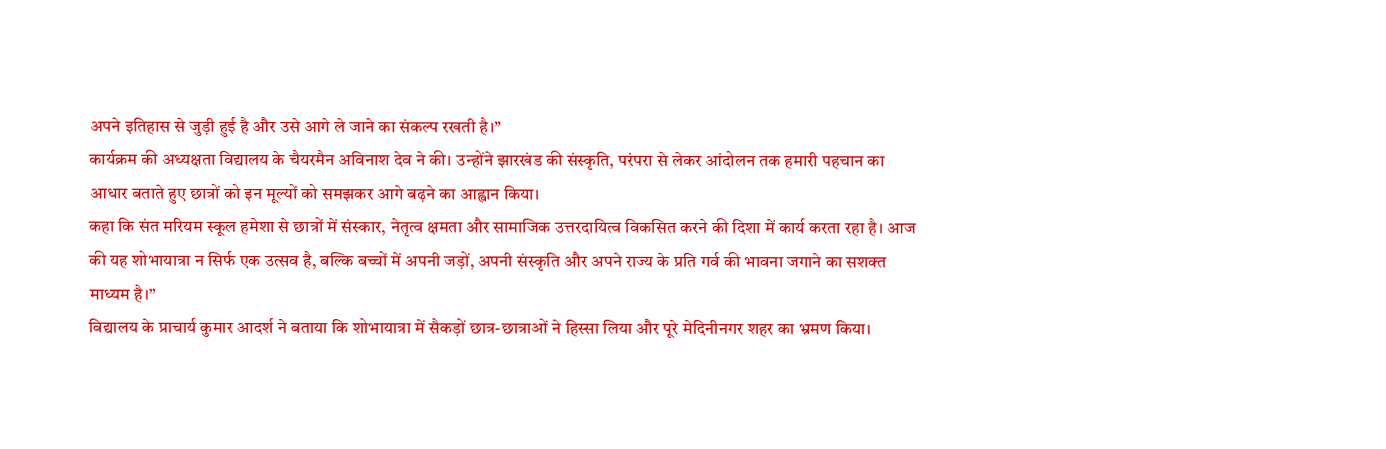अपने इतिहास से जुड़ी हुई है और उसे आगे ले जाने का संकल्प रखती है।”
कार्यक्रम की अध्यक्षता विद्यालय के चैयरमैन अविनाश देव ने की। उन्होंने झारखंड की संस्कृति, परंपरा से लेकर आंदोलन तक हमारी पहचान का आधार बताते हुए छात्रों को इन मूल्यों को समझकर आगे बढ़ने का आह्वान किया।
कहा कि संत मरियम स्कूल हमेशा से छात्रों में संस्कार, नेतृत्व क्षमता और सामाजिक उत्तरदायित्व विकसित करने की दिशा में कार्य करता रहा है। आज की यह शोभायात्रा न सिर्फ एक उत्सव है, बल्कि बच्चों में अपनी जड़ों, अपनी संस्कृति और अपने राज्य के प्रति गर्व की भावना जगाने का सशक्त माध्यम है।”
विद्यालय के प्राचार्य कुमार आदर्श ने बताया कि शोभायात्रा में सैकड़ों छात्र-छात्राओं ने हिस्सा लिया और पूरे मेदिनीनगर शहर का भ्रमण किया।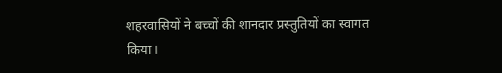शहरवासियों ने बच्चों की शानदार प्रस्तुतियों का स्वागत किया।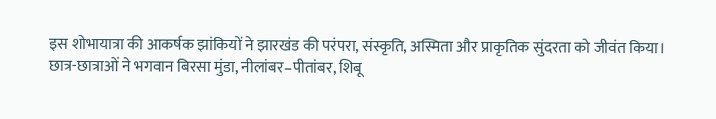इस शोभायात्रा की आकर्षक झांकियों ने झारखंड की परंपरा, संस्कृति, अस्मिता और प्राकृतिक सुंदरता को जीवंत किया।
छात्र-छात्राओं ने भगवान बिरसा मुंडा, नीलांबर–पीतांबर, शिबू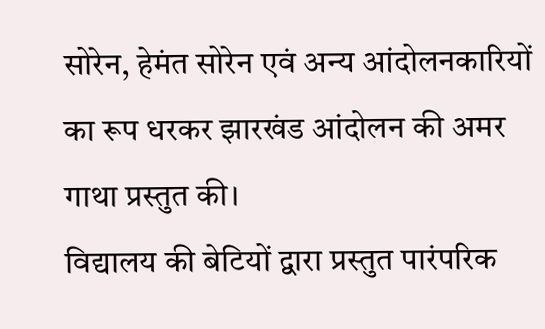सोरेन, हेमंत सोरेन एवं अन्य आंदोलनकारियों का रूप धरकर झारखंड आंदोलन की अमर गाथा प्रस्तुत की।
विद्यालय की बेटियों द्वारा प्रस्तुत पारंपरिक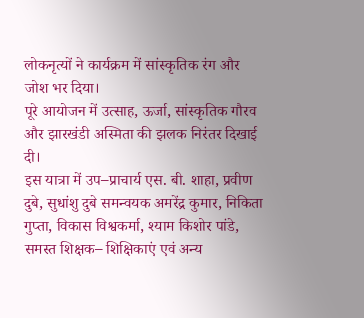लोकनृत्यों ने कार्यक्रम में सांस्कृतिक रंग और जोश भर दिया।
पूरे आयोजन में उत्साह, ऊर्जा, सांस्कृतिक गौरव और झारखंडी अस्मिता की झलक निरंतर दिखाई दी।
इस यात्रा में उप–प्राचार्य एस. बी. शाहा, प्रवीण दुबे, सुधांशु दुबे समन्वयक अमरेंद्र कुमार, निकिता गुप्ता, विकास विश्वकर्मा, श्याम किशोर पांडे, समस्त शिक्षक– शिक्षिकाएं एवं अन्य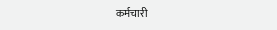कर्मचारी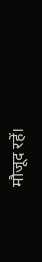मौजूद रहें।